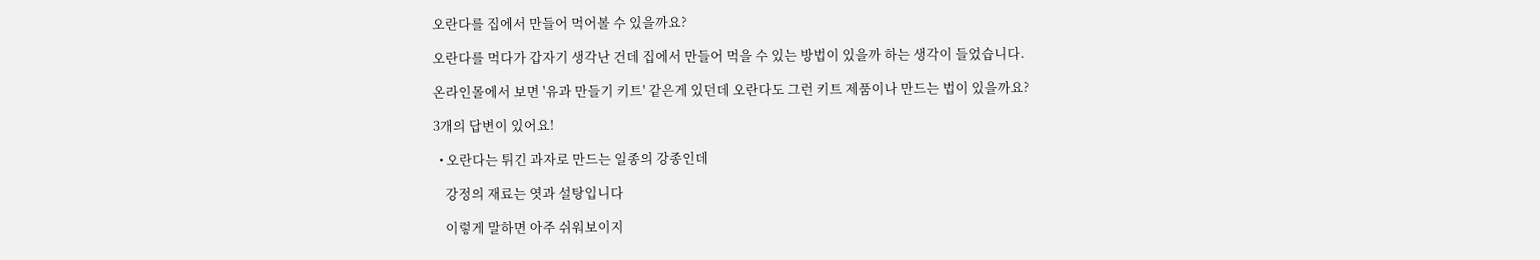오란다를 집에서 만들어 먹어볼 수 있을까요?

오란다를 먹다가 갑자기 생각난 건데 집에서 만들어 먹을 수 있는 방법이 있을까 하는 생각이 들었습니다.

온라인몰에서 보면 '유과 만들기 키트' 같은게 있던데 오란다도 그런 키트 제품이나 만드는 법이 있을까요?

3개의 답변이 있어요!

  • 오란다는 튀긴 과자로 만드는 일종의 강종인데

    강정의 재료는 엿과 설탕입니다

    이렇게 말하면 아주 쉬워보이지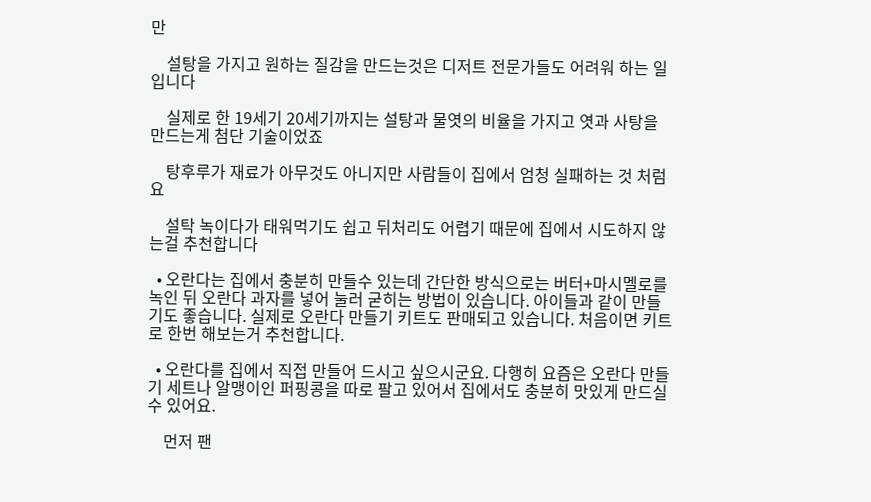만

    설탕을 가지고 원하는 질감을 만드는것은 디저트 전문가들도 어려워 하는 일입니다

    실제로 한 19세기 20세기까지는 설탕과 물엿의 비율을 가지고 엿과 사탕을 만드는게 첨단 기술이었죠

    탕후루가 재료가 아무것도 아니지만 사람들이 집에서 엄청 실패하는 것 처럼요

    설탁 녹이다가 태워먹기도 쉽고 뒤처리도 어렵기 때문에 집에서 시도하지 않는걸 추천합니다

  • 오란다는 집에서 충분히 만들수 있는데 간단한 방식으로는 버터+마시멜로를 녹인 뒤 오란다 과자를 넣어 눌러 굳히는 방법이 있습니다. 아이들과 같이 만들기도 좋습니다. 실제로 오란다 만들기 키트도 판매되고 있습니다. 처음이면 키트로 한번 해보는거 추천합니다.

  • 오란다를 집에서 직접 만들어 드시고 싶으시군요. 다행히 요즘은 오란다 만들기 세트나 알맹이인 퍼핑콩을 따로 팔고 있어서 집에서도 충분히 맛있게 만드실 수 있어요.

    먼저 팬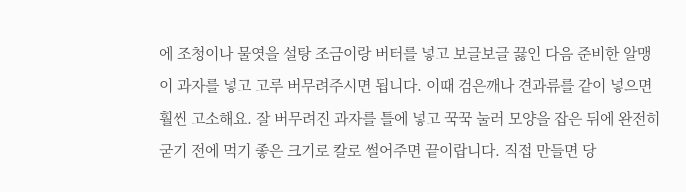에 조청이나 물엿을 설탕 조금이랑 버터를 넣고 보글보글 끓인 다음 준비한 알맹이 과자를 넣고 고루 버무려주시면 됩니다. 이때 검은깨나 견과류를 같이 넣으면 훨씬 고소해요. 잘 버무려진 과자를 틀에 넣고 꾹꾹 눌러 모양을 잡은 뒤에 완전히 굳기 전에 먹기 좋은 크기로 칼로 썰어주면 끝이랍니다. 직접 만들면 당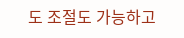도 조절도 가능하고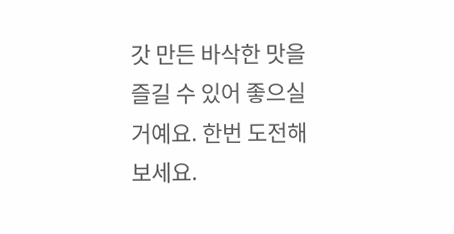갓 만든 바삭한 맛을 즐길 수 있어 좋으실 거예요. 한번 도전해 보세요.